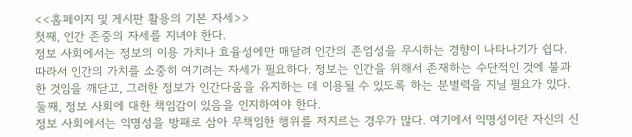<<홈페이지 및 게시판 활용의 기본 자세>>
첫째, 인간 존중의 자세를 지녀야 한다.
정보 사회에서는 정보의 이용 가치나 효율성에만 매달려 인간의 존엄성을 무시하는 경향이 나타나기가 쉽다. 따라서 인간의 가치를 소중히 여기려는 자세가 필요하다. 정보는 인간을 위해서 존재하는 수단적인 것에 불과한 것임을 깨닫고, 그러한 정보가 인간다움을 유지하는 데 이용될 수 있도록 하는 분별력을 지닐 필요가 있다.
둘째, 정보 사회에 대한 책임감이 있음을 인지하여야 한다.
정보 사회에서는 익명성을 방패로 삼아 무책임한 행위를 저지르는 경우가 많다. 여기에서 익명성이란 자신의 신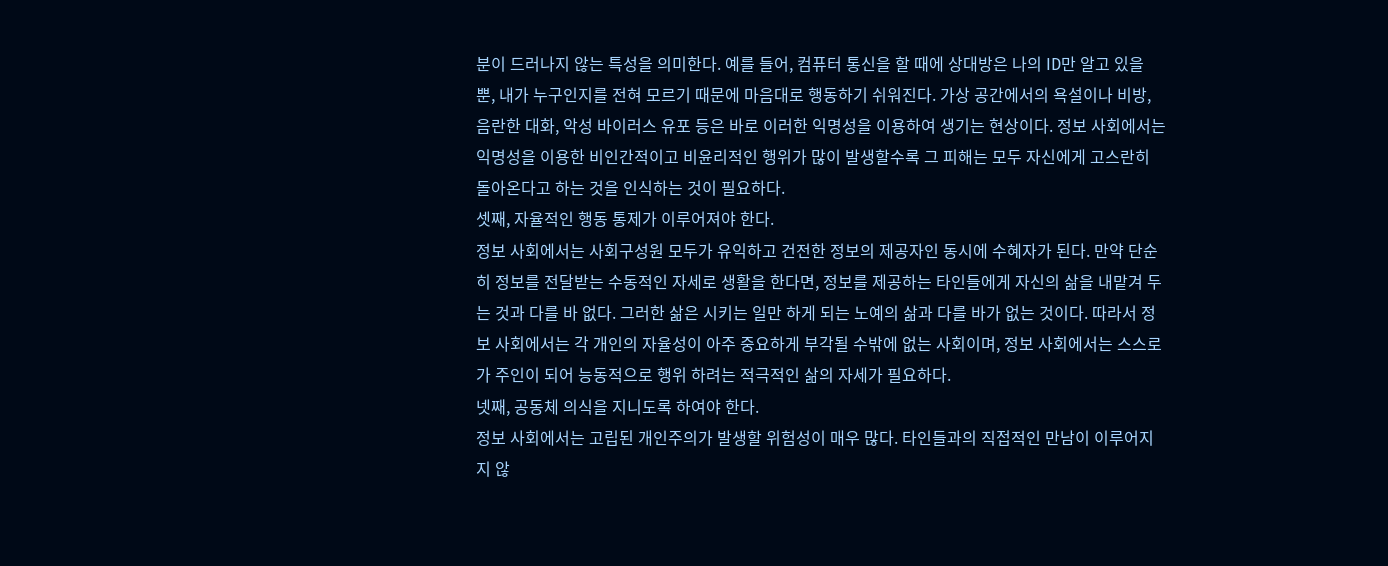분이 드러나지 않는 특성을 의미한다. 예를 들어, 컴퓨터 통신을 할 때에 상대방은 나의 ID만 알고 있을 뿐, 내가 누구인지를 전혀 모르기 때문에 마음대로 행동하기 쉬워진다. 가상 공간에서의 욕설이나 비방, 음란한 대화, 악성 바이러스 유포 등은 바로 이러한 익명성을 이용하여 생기는 현상이다. 정보 사회에서는 익명성을 이용한 비인간적이고 비윤리적인 행위가 많이 발생할수록 그 피해는 모두 자신에게 고스란히 돌아온다고 하는 것을 인식하는 것이 필요하다.
셋째, 자율적인 행동 통제가 이루어져야 한다.
정보 사회에서는 사회구성원 모두가 유익하고 건전한 정보의 제공자인 동시에 수혜자가 된다. 만약 단순히 정보를 전달받는 수동적인 자세로 생활을 한다면, 정보를 제공하는 타인들에게 자신의 삶을 내맡겨 두는 것과 다를 바 없다. 그러한 삶은 시키는 일만 하게 되는 노예의 삶과 다를 바가 없는 것이다. 따라서 정보 사회에서는 각 개인의 자율성이 아주 중요하게 부각될 수밖에 없는 사회이며, 정보 사회에서는 스스로가 주인이 되어 능동적으로 행위 하려는 적극적인 삶의 자세가 필요하다.
넷째, 공동체 의식을 지니도록 하여야 한다.
정보 사회에서는 고립된 개인주의가 발생할 위험성이 매우 많다. 타인들과의 직접적인 만남이 이루어지지 않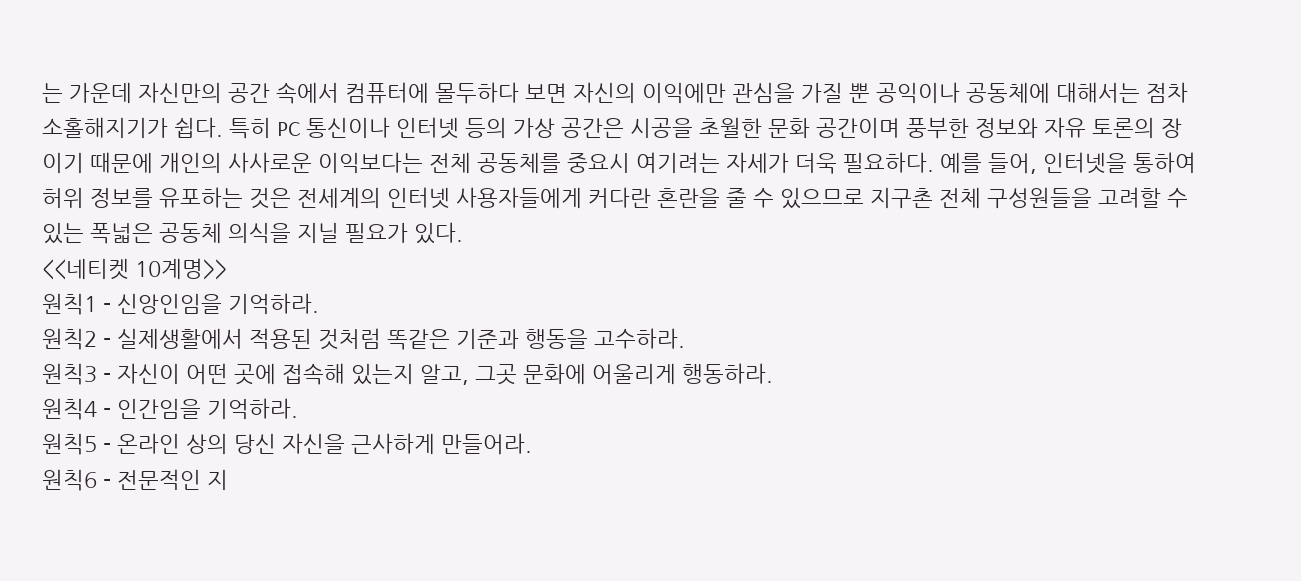는 가운데 자신만의 공간 속에서 컴퓨터에 몰두하다 보면 자신의 이익에만 관심을 가질 뿐 공익이나 공동체에 대해서는 점차 소홀해지기가 쉽다. 특히 PC 통신이나 인터넷 등의 가상 공간은 시공을 초월한 문화 공간이며 풍부한 정보와 자유 토론의 장이기 때문에 개인의 사사로운 이익보다는 전체 공동체를 중요시 여기려는 자세가 더욱 필요하다. 예를 들어, 인터넷을 통하여 허위 정보를 유포하는 것은 전세계의 인터넷 사용자들에게 커다란 혼란을 줄 수 있으므로 지구촌 전체 구성원들을 고려할 수 있는 폭넓은 공동체 의식을 지닐 필요가 있다.
<<네티켓 10계명>>
원칙1 - 신앙인임을 기억하라.
원칙2 - 실제생활에서 적용된 것처럼 똑같은 기준과 행동을 고수하라.
원칙3 - 자신이 어떤 곳에 접속해 있는지 알고, 그곳 문화에 어울리게 행동하라.
원칙4 - 인간임을 기억하라.
원칙5 - 온라인 상의 당신 자신을 근사하게 만들어라.
원칙6 - 전문적인 지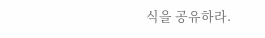식을 공유하라.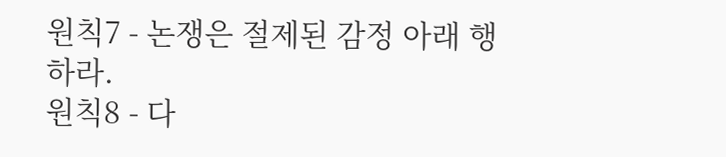원칙7 - 논쟁은 절제된 감정 아래 행하라.
원칙8 - 다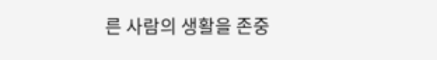른 사람의 생활을 존중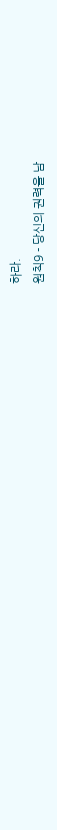하라.
원칙9 - 당신의 권력을 남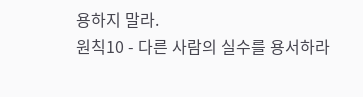용하지 말라.
원칙10 - 다른 사람의 실수를 용서하라